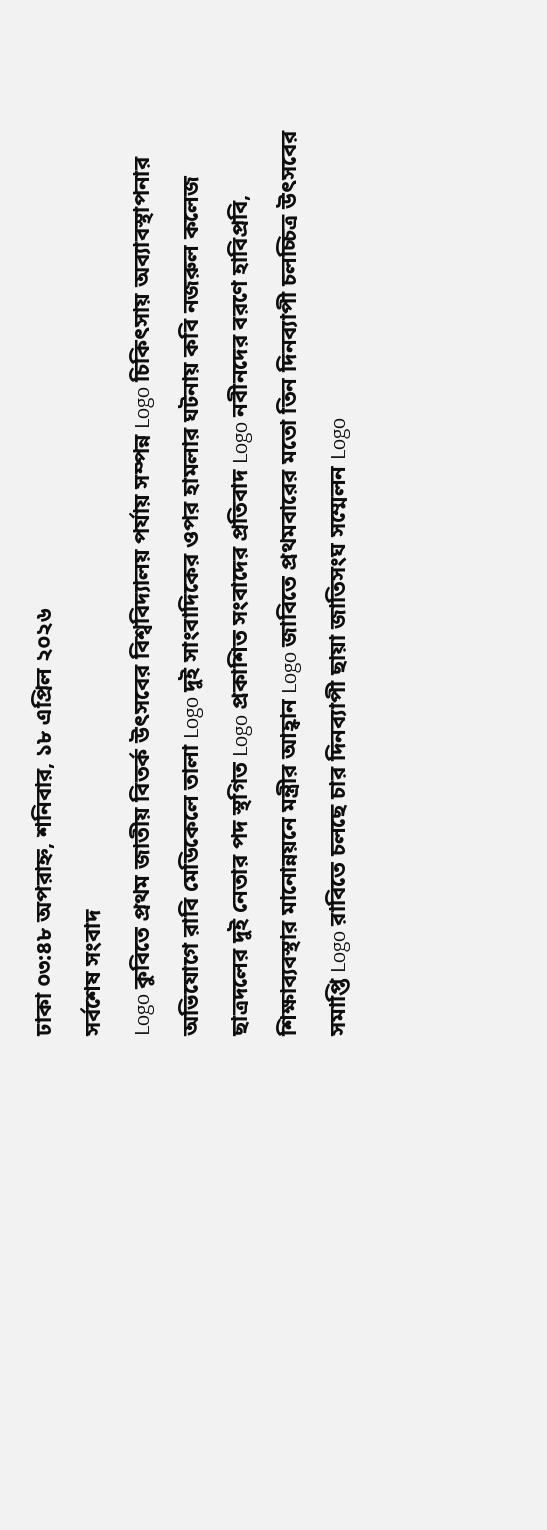ঢাকা ০৩:৪৮ অপরাহ্ন, শনিবার, ১৮ এপ্রিল ২০২৬
সর্বশেষ সংবাদ
Logo কুবিতে প্রথম জাতীয় বিতর্ক উৎসবের বিশ্ববিদ্যালয় পর্যায় সম্পন্ন Logo চিকিৎসায় অব্যাবস্থাপনার অভিযোগে রাবি মেডিকেলে তালা Logo দুই সাংবাদিকের ওপর হামলার ঘটনায় কবি নজরুল কলেজ ছাত্রদলের দুই নেতার পদ স্থগিত Logo প্রকাশিত সংবাদের প্রতিবাদ Logo নবীনদের বরণে হাবিপ্রবি, শিক্ষাব্যবস্থার মানোন্নয়নে মন্ত্রীর আহ্বান Logo জাবিতে প্রথমবারের মতো তিন দিনব্যাপী চলচ্চিত্র উৎসবের সমাপ্তি Logo রাবিতে চলছে চার দিনব্যাপী ছায়া জাতিসংঘ সম্মেলন Logo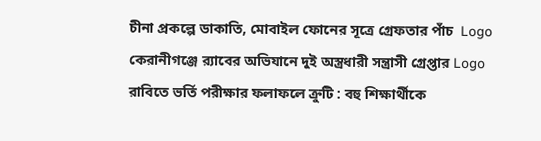চীনা প্রকল্পে ডাকাতি, মোবাইল ফোনের সূত্রে গ্রেফতার পাঁচ  Logo কেরানীগঞ্জে র‍্যাবের অভিযানে দুই অস্ত্রধারী সন্ত্রাসী গ্রেপ্তার Logo রাবিতে ভর্তি পরীক্ষার ফলাফলে ক্রুটি : বহু শিক্ষার্থীকে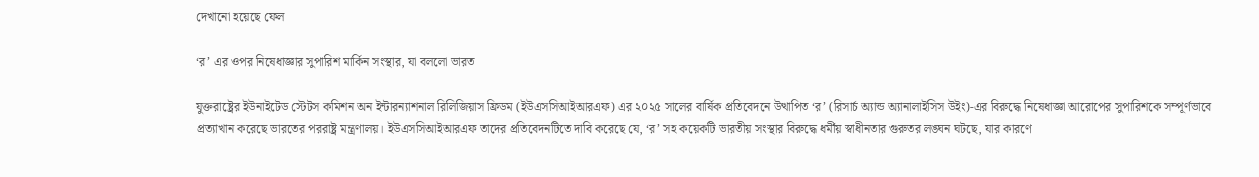দেখানো হয়েছে ফেল

‘র’ এর ওপর নিষেধাজ্ঞার সুপারিশ মার্কিন সংস্থার, যা বললো ভারত

যুক্তরাষ্ট্রের ইউনাইটেড স্টেটস কমিশন অন ইন্টারন্যাশনাল রিলিজিয়াস ফ্রিডম (ইউএসসিআইআরএফ) এর ২০২৫ সালের বার্ষিক প্রতিবেদনে উত্থাপিত ‘র’ (রিসার্চ অ্যান্ড অ্যানালাইসিস উইং)-এর বিরুদ্ধে নিষেধাজ্ঞা আরোপের সুপারিশকে সম্পূর্ণভাবে প্রত্যাখান করেছে ভারতের পররাষ্ট্র মন্ত্রণালয়। ইউএসসিআইআরএফ তাদের প্রতিবেদনটিতে দাবি করেছে যে, ‘র’ সহ কয়েকটি ভারতীয় সংস্থার বিরুদ্ধে ধর্মীয় স্বাধীনতার গুরুতর লঙ্ঘন ঘটছে, যার কারণে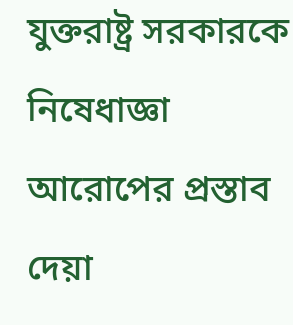যুক্তরাষ্ট্র সরকারকে নিষেধাজ্ঞা আরোপের প্রস্তাব দেয়া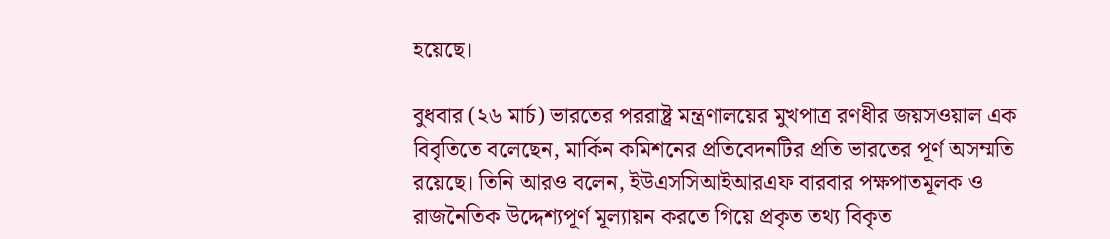হয়েছে।

বুধবার (২৬ মার্চ) ভারতের পররাষ্ট্র মন্ত্রণালয়ের মুখপাত্র রণধীর জয়সওয়াল এক বিবৃতিতে বলেছেন, মার্কিন কমিশনের প্রতিবেদনটির প্রতি ভারতের পূর্ণ অসম্মতি রয়েছে। তিনি আরও বলেন, ইউএসসিআইআরএফ বারবার পক্ষপাতমূলক ও রাজনৈতিক উদ্দেশ্যপূর্ণ মূল্যায়ন করতে গিয়ে প্রকৃত তথ্য বিকৃত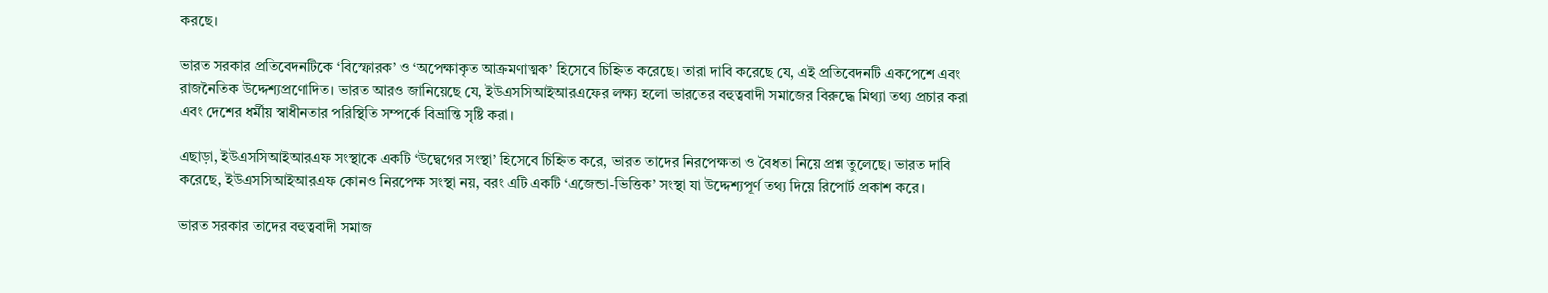করছে।

ভারত সরকার প্রতিবেদনটিকে ‘বিস্ফোরক’ ও ‘অপেক্ষাকৃত আক্রমণাত্মক’ হিসেবে চিহ্নিত করেছে। তারা দাবি করেছে যে, এই প্রতিবেদনটি একপেশে এবং রাজনৈতিক উদ্দেশ্যপ্রণোদিত। ভারত আরও জানিয়েছে যে, ইউএসসিআইআরএফের লক্ষ্য হলো ভারতের বহুত্ববাদী সমাজের বিরুদ্ধে মিথ্যা তথ্য প্রচার করা এবং দেশের ধর্মীয় স্বাধীনতার পরিস্থিতি সম্পর্কে বিভ্রান্তি সৃষ্টি করা।

এছাড়া, ইউএসসিআইআরএফ সংস্থাকে একটি ‘উদ্বেগের সংস্থা’ হিসেবে চিহ্নিত করে, ভারত তাদের নিরপেক্ষতা ও বৈধতা নিয়ে প্রশ্ন তুলেছে। ভারত দাবি করেছে, ইউএসসিআইআরএফ কোনও নিরপেক্ষ সংস্থা নয়, বরং এটি একটি ‘এজেন্ডা-ভিত্তিক’ সংস্থা যা উদ্দেশ্যপূর্ণ তথ্য দিয়ে রিপোর্ট প্রকাশ করে।

ভারত সরকার তাদের বহুত্ববাদী সমাজ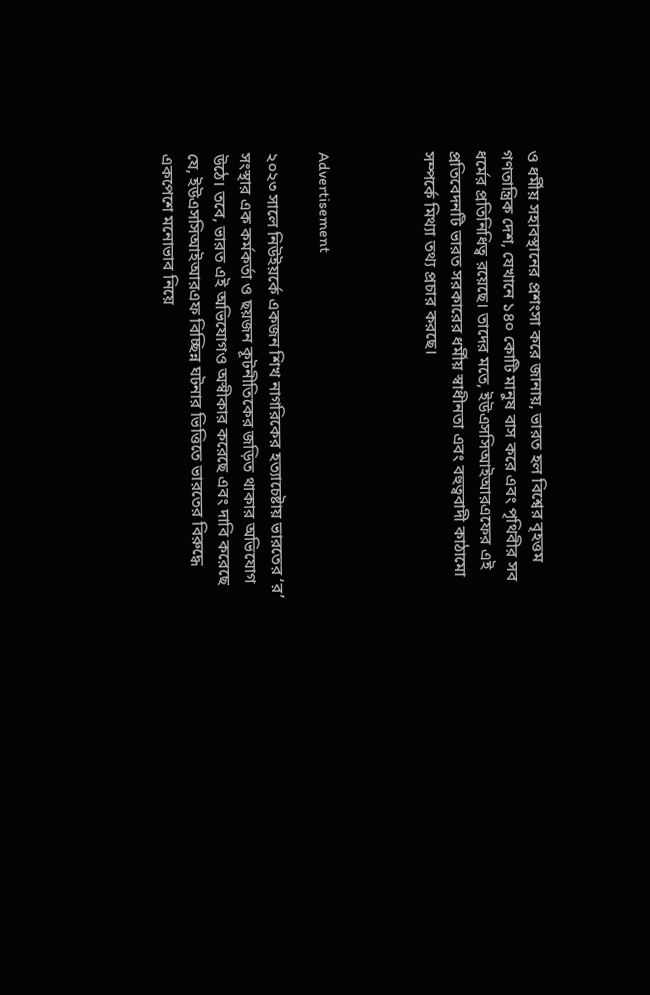ও ধর্মীয় সহাবস্থানের প্রশংসা করে জানায়, ভারত হল বিশ্বের বৃহত্তম গণতান্ত্রিক দেশ, যেখানে ১৪০ কোটি মানুষ বাস করে এবং পৃথিবীর সব ধর্মের প্রতিনিধিত্ব রয়েছে। তাদের মতে, ইউএসসিআইআরএফের এই প্রতিবেদনটি ভারত সরকারের ধর্মীয় স্বাধীনতা এবং বহুত্ববাদী কাঠামো সম্পর্কে মিথ্যা তথ্য প্রচার করছে।



Advertisement

২০২৩ সালে নিউইয়র্কে একজন শিখ নাগরিকের হত্যাচেষ্টায় ভারতের ‘র’ সংস্থার এক কর্মকর্তা ও ছয়জন কূটনীতিকের জড়িত থাকার অভিযোগ উঠে। তবে, ভারত এই অভিযোগও অস্বীকার করেছে এবং দাবি করেছে যে, ইউএসসিআইআরএফ বিচ্ছিন্ন ঘটনার ভিত্তিতে ভারতের বিরুদ্ধে একপেশে মনোভাব নিয়ে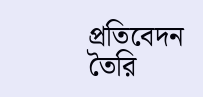প্রতিবেদন তৈরি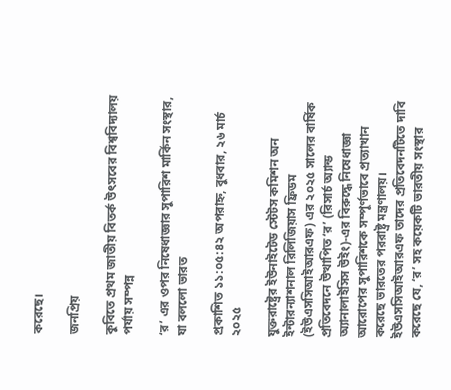করেছে।

জনপ্রিয়

কুবিতে প্রথম জাতীয় বিতর্ক উৎসবের বিশ্ববিদ্যালয় পর্যায় সম্পন্ন

‘র’ এর ওপর নিষেধাজ্ঞার সুপারিশ মার্কিন সংস্থার, যা বললো ভারত

প্রকাশিত ১১:০৫:৪২ অপরাহ্ন, বুধবার, ২৬ মার্চ ২০২৫

যুক্তরাষ্ট্রের ইউনাইটেড স্টেটস কমিশন অন ইন্টারন্যাশনাল রিলিজিয়াস ফ্রিডম (ইউএসসিআইআরএফ) এর ২০২৫ সালের বার্ষিক প্রতিবেদনে উত্থাপিত ‘র’ (রিসার্চ অ্যান্ড অ্যানালাইসিস উইং)-এর বিরুদ্ধে নিষেধাজ্ঞা আরোপের সুপারিশকে সম্পূর্ণভাবে প্রত্যাখান করেছে ভারতের পররাষ্ট্র মন্ত্রণালয়। ইউএসসিআইআরএফ তাদের প্রতিবেদনটিতে দাবি করেছে যে, ‘র’ সহ কয়েকটি ভারতীয় সংস্থার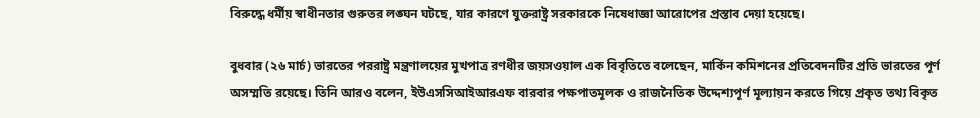বিরুদ্ধে ধর্মীয় স্বাধীনতার গুরুতর লঙ্ঘন ঘটছে, যার কারণে যুক্তরাষ্ট্র সরকারকে নিষেধাজ্ঞা আরোপের প্রস্তাব দেয়া হয়েছে।

বুধবার (২৬ মার্চ) ভারতের পররাষ্ট্র মন্ত্রণালয়ের মুখপাত্র রণধীর জয়সওয়াল এক বিবৃতিতে বলেছেন, মার্কিন কমিশনের প্রতিবেদনটির প্রতি ভারতের পূর্ণ অসম্মতি রয়েছে। তিনি আরও বলেন, ইউএসসিআইআরএফ বারবার পক্ষপাতমূলক ও রাজনৈতিক উদ্দেশ্যপূর্ণ মূল্যায়ন করতে গিয়ে প্রকৃত তথ্য বিকৃত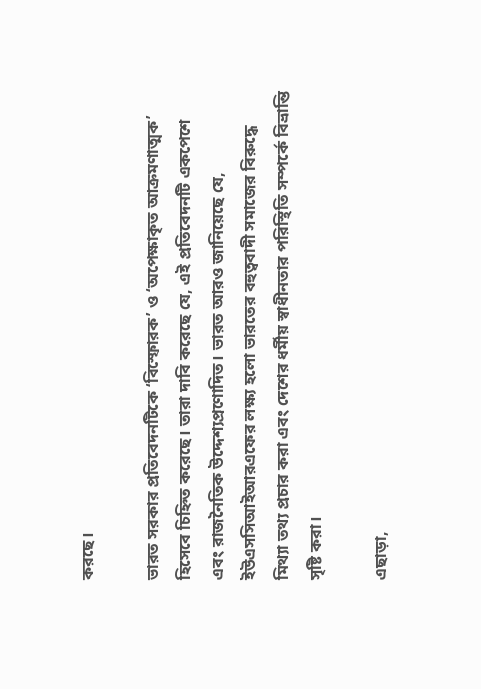করছে।

ভারত সরকার প্রতিবেদনটিকে ‘বিস্ফোরক’ ও ‘অপেক্ষাকৃত আক্রমণাত্মক’ হিসেবে চিহ্নিত করেছে। তারা দাবি করেছে যে, এই প্রতিবেদনটি একপেশে এবং রাজনৈতিক উদ্দেশ্যপ্রণোদিত। ভারত আরও জানিয়েছে যে, ইউএসসিআইআরএফের লক্ষ্য হলো ভারতের বহুত্ববাদী সমাজের বিরুদ্ধে মিথ্যা তথ্য প্রচার করা এবং দেশের ধর্মীয় স্বাধীনতার পরিস্থিতি সম্পর্কে বিভ্রান্তি সৃষ্টি করা।

এছাড়া,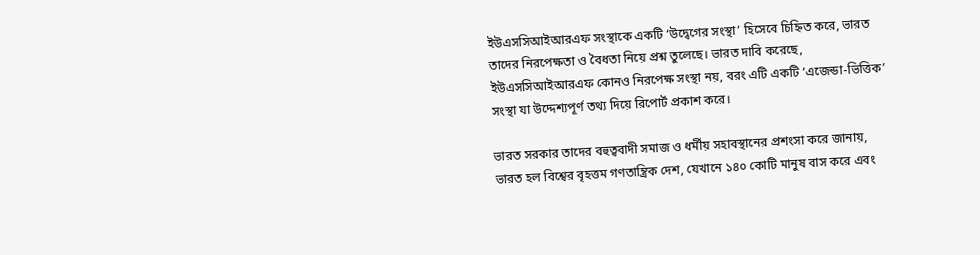ইউএসসিআইআরএফ সংস্থাকে একটি ‘উদ্বেগের সংস্থা’ হিসেবে চিহ্নিত করে, ভারত তাদের নিরপেক্ষতা ও বৈধতা নিয়ে প্রশ্ন তুলেছে। ভারত দাবি করেছে, ইউএসসিআইআরএফ কোনও নিরপেক্ষ সংস্থা নয়, বরং এটি একটি ‘এজেন্ডা-ভিত্তিক’ সংস্থা যা উদ্দেশ্যপূর্ণ তথ্য দিয়ে রিপোর্ট প্রকাশ করে।

ভারত সরকার তাদের বহুত্ববাদী সমাজ ও ধর্মীয় সহাবস্থানের প্রশংসা করে জানায়, ভারত হল বিশ্বের বৃহত্তম গণতান্ত্রিক দেশ, যেখানে ১৪০ কোটি মানুষ বাস করে এবং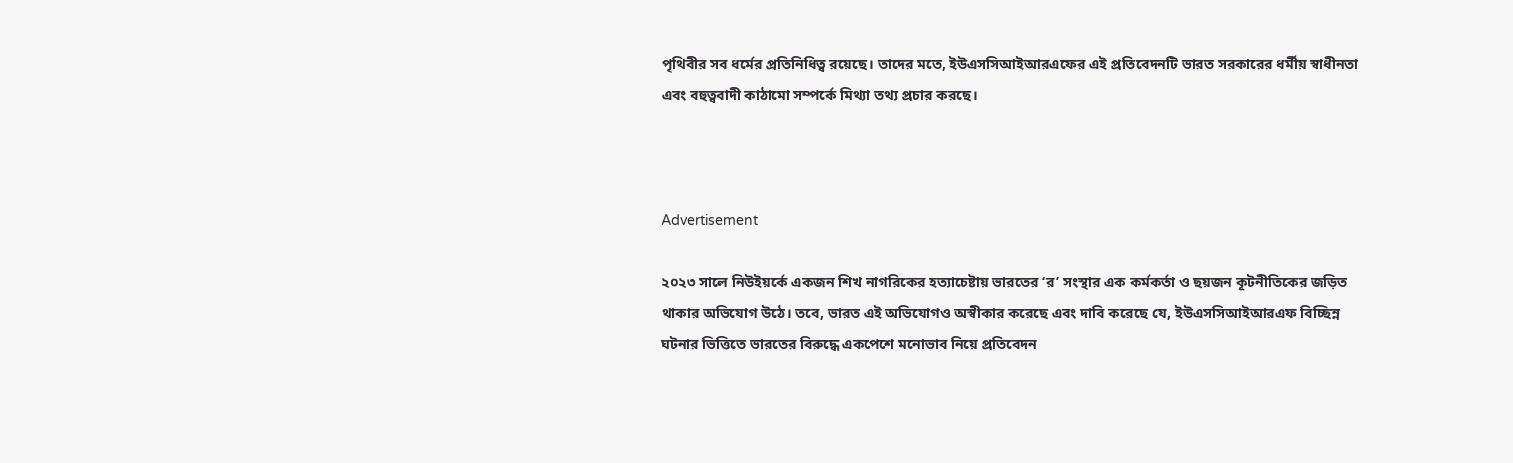পৃথিবীর সব ধর্মের প্রতিনিধিত্ব রয়েছে। তাদের মতে, ইউএসসিআইআরএফের এই প্রতিবেদনটি ভারত সরকারের ধর্মীয় স্বাধীনতা এবং বহুত্ববাদী কাঠামো সম্পর্কে মিথ্যা তথ্য প্রচার করছে।



Advertisement

২০২৩ সালে নিউইয়র্কে একজন শিখ নাগরিকের হত্যাচেষ্টায় ভারতের ‘র’ সংস্থার এক কর্মকর্তা ও ছয়জন কূটনীতিকের জড়িত থাকার অভিযোগ উঠে। তবে, ভারত এই অভিযোগও অস্বীকার করেছে এবং দাবি করেছে যে, ইউএসসিআইআরএফ বিচ্ছিন্ন ঘটনার ভিত্তিতে ভারতের বিরুদ্ধে একপেশে মনোভাব নিয়ে প্রতিবেদন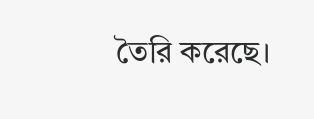তৈরি করেছে।